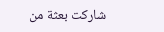شاركت بعثة من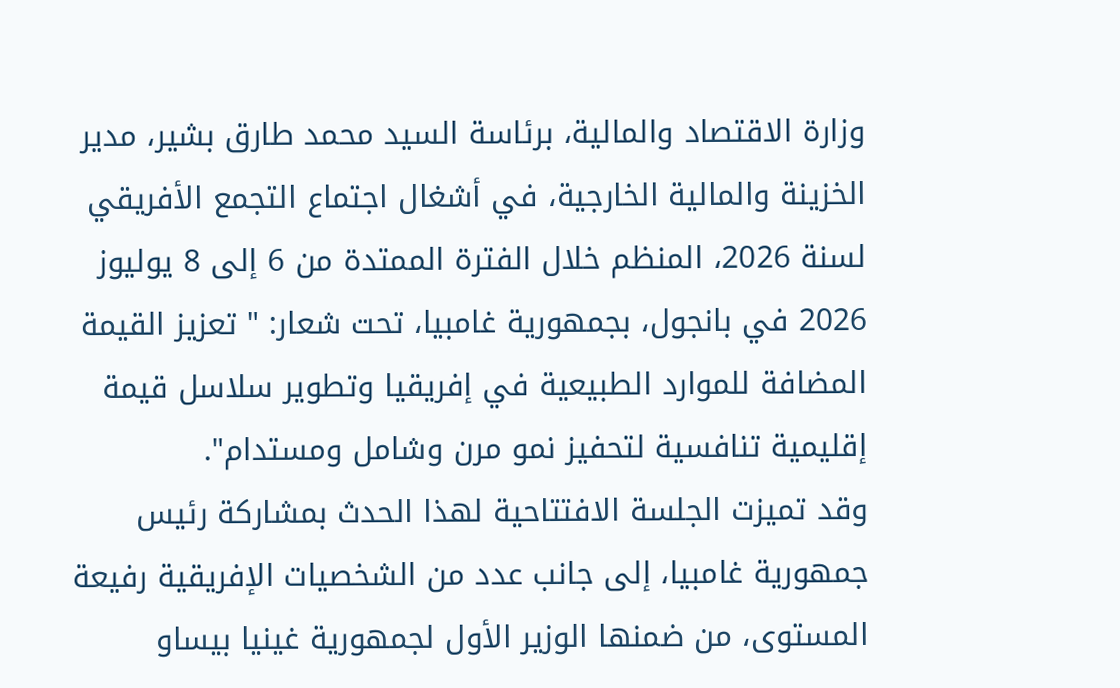وزارة الاقتصاد والمالية، برئاسة السيد محمد طارق بشير، مدير الخزينة والمالية الخارجية، في أشغال اجتماع التجمع الأفريقي لسنة 2026، المنظم خلال الفترة الممتدة من 6 إلى 8 يوليوز 2026 في بانجول، بجمهورية غامبيا، تحت شعار: " تعزيز القيمة المضافة للموارد الطبيعية في إفريقيا وتطوير سلاسل قيمة إقليمية تنافسية لتحفيز نمو مرن وشامل ومستدام".
وقد تميزت الجلسة الافتتاحية لهذا الحدث بمشاركة رئيس جمهورية غامبيا، إلى جانب عدد من الشخصيات الإفريقية رفيعة المستوى، من ضمنها الوزير الأول لجمهورية غينيا بيساو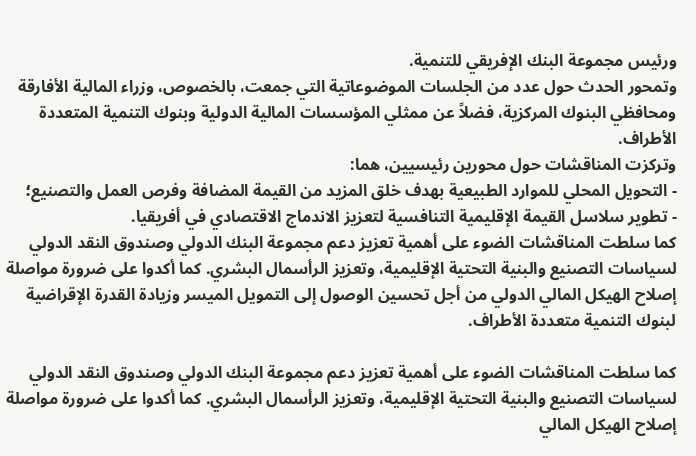ورئيس مجموعة البنك الإفريقي للتنمية.
وتمحور الحدث حول عدد من الجلسات الموضوعاتية التي جمعت، بالخصوص، وزراء المالية الأفارقة ومحافظي البنوك المركزية، فضلاً عن ممثلي المؤسسات المالية الدولية وبنوك التنمية المتعددة الأطراف.
وتركزت المناقشات حول محورين رئيسيين، هما:
- التحويل المحلي للموارد الطبيعية بهدف خلق المزيد من القيمة المضافة وفرص العمل والتصنيع؛
- تطوير سلاسل القيمة الإقليمية التنافسية لتعزيز الاندماج الاقتصادي في أفريقيا.
كما سلطت المناقشات الضوء على أهمية تعزيز دعم مجموعة البنك الدولي وصندوق النقد الدولي لسياسات التصنيع والبنية التحتية الإقليمية، وتعزيز الرأسمال البشري. كما أكدوا على ضرورة مواصلة إصلاح الهيكل المالي الدولي من أجل تحسين الوصول إلى التمويل الميسر وزيادة القدرة الإقراضية لبنوك التنمية متعددة الأطراف.

كما سلطت المناقشات الضوء على أهمية تعزيز دعم مجموعة البنك الدولي وصندوق النقد الدولي لسياسات التصنيع والبنية التحتية الإقليمية، وتعزيز الرأسمال البشري. كما أكدوا على ضرورة مواصلة إصلاح الهيكل المالي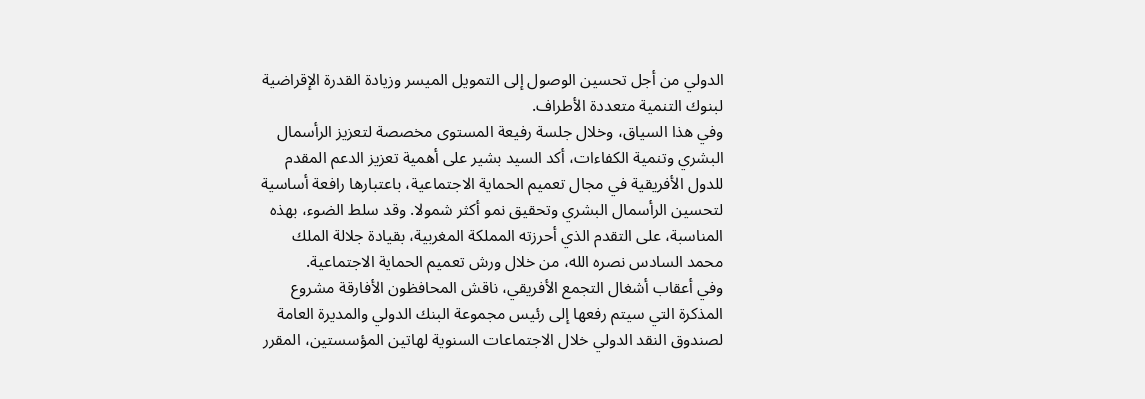الدولي من أجل تحسين الوصول إلى التمويل الميسر وزيادة القدرة الإقراضية لبنوك التنمية متعددة الأطراف.
وفي هذا السياق، وخلال جلسة رفيعة المستوى مخصصة لتعزيز الرأسمال البشري وتنمية الكفاءات، أكد السيد بشير على أهمية تعزيز الدعم المقدم للدول الأفريقية في مجال تعميم الحماية الاجتماعية، باعتبارها رافعة أساسية لتحسين الرأسمال البشري وتحقيق نمو أكثر شمولا. وقد سلط الضوء، بهذه المناسبة، على التقدم الذي أحرزته المملكة المغربية، بقيادة جلالة الملك محمد السادس نصره الله، من خلال ورش تعميم الحماية الاجتماعية.
وفي أعقاب أشغال التجمع الأفريقي، ناقش المحافظون الأفارقة مشروع المذكرة التي سيتم رفعها إلى رئيس مجموعة البنك الدولي والمديرة العامة لصندوق النقد الدولي خلال الاجتماعات السنوية لهاتين المؤسستين، المقرر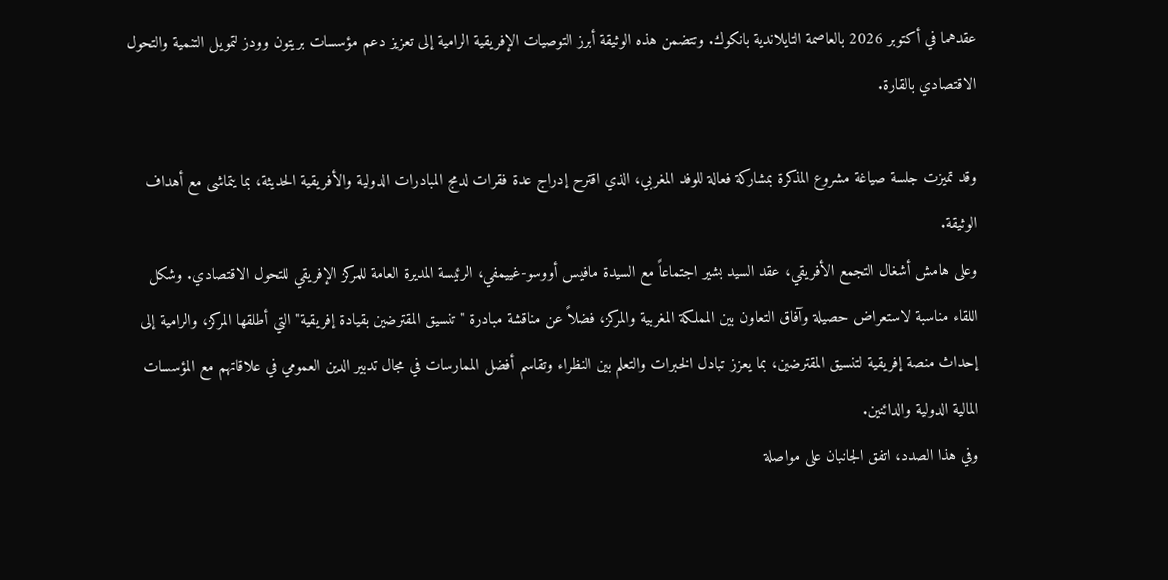عقدهما في أكتوبر 2026 بالعاصمة التايلاندية بانكوك. وتتضمن هذه الوثيقة أبرز التوصيات الإفريقية الرامية إلى تعزيز دعم مؤسسات بريتون وودز لتمويل التنمية والتحول الاقتصادي بالقارة.

وقد تميزت جلسة صياغة مشروع المذكرة بمشاركة فعالة للوفد المغربي، الذي اقترح إدراج عدة فقرات لدمج المبادرات الدولية والأفريقية الحديثة، بما يتماشى مع أهداف الوثيقة.
وعلى هامش أشغال التجمع الأفريقي، عقد السيد بشير اجتماعاً مع السيدة مافيس أووسو-غييمفي، الرئيسة المديرة العامة للمركز الإفريقي للتحول الاقتصادي. وشكل اللقاء مناسبة لاستعراض حصيلة وآفاق التعاون بين المملكة المغربية والمركز، فضلاً عن مناقشة مبادرة "تنسيق المقترضين بقيادة إفريقية" التي أطلقها المركز، والرامية إلى إحداث منصة إفريقية لتنسيق المقترضين، بما يعزز تبادل الخبرات والتعلم بين النظراء وتقاسم أفضل الممارسات في مجال تدبير الدين العمومي في علاقاتهم مع المؤسسات المالية الدولية والدائنين.
وفي هذا الصدد، اتفق الجانبان على مواصلة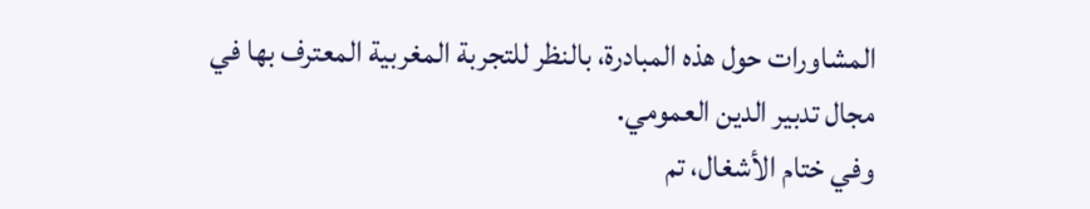المشاورات حول هذه المبادرة، بالنظر للتجربة المغربية المعترف بها في مجال تدبير الدين العمومي.
وفي ختام الأشغال، تم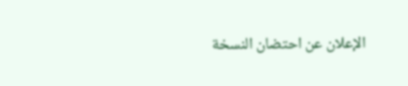الإعلان عن احتضان النسخة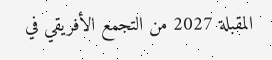المقبلة 2027 من التجمع الأفريقي في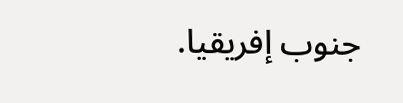جنوب إفريقيا.